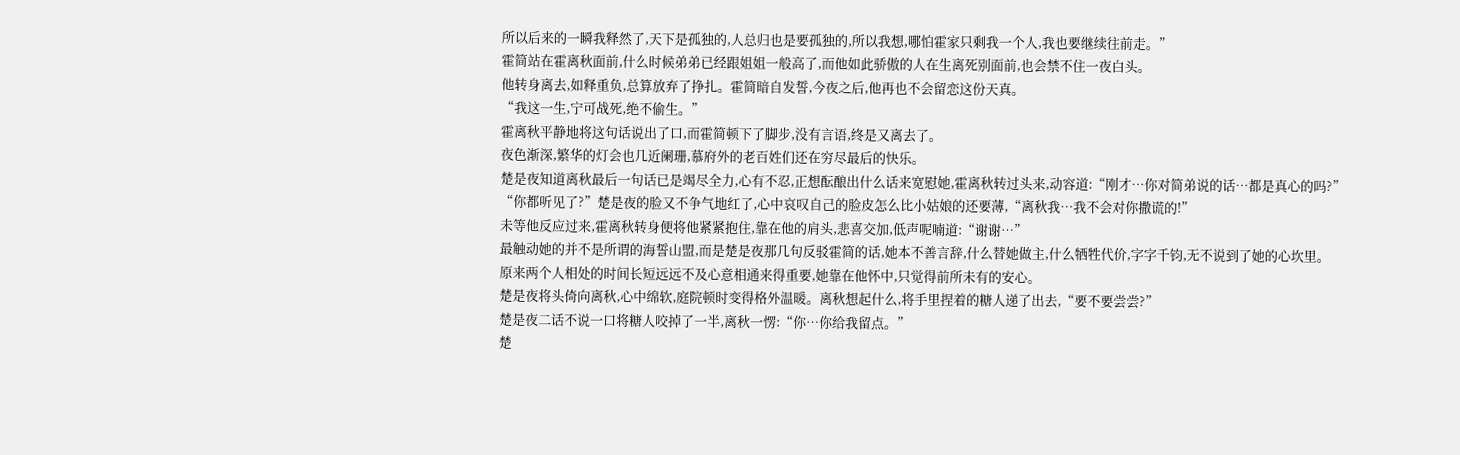所以后来的一瞬我释然了,天下是孤独的,人总归也是要孤独的,所以我想,哪怕霍家只剩我一个人,我也要继续往前走。”
霍简站在霍离秋面前,什么时候弟弟已经跟姐姐一般高了,而他如此骄傲的人在生离死别面前,也会禁不住一夜白头。
他转身离去,如释重负,总算放弃了挣扎。霍简暗自发誓,今夜之后,他再也不会留恋这份天真。
“我这一生,宁可战死,绝不偷生。”
霍离秋平静地将这句话说出了口,而霍简顿下了脚步,没有言语,终是又离去了。
夜色渐深,繁华的灯会也几近阑珊,慕府外的老百姓们还在穷尽最后的快乐。
楚是夜知道离秋最后一句话已是竭尽全力,心有不忍,正想酝酿出什么话来宽慰她,霍离秋转过头来,动容道:“刚才…你对简弟说的话…都是真心的吗?”
“你都听见了?”楚是夜的脸又不争气地红了,心中哀叹自己的脸皮怎么比小姑娘的还要薄,“离秋我…我不会对你撒谎的!”
未等他反应过来,霍离秋转身便将他紧紧抱住,靠在他的肩头,悲喜交加,低声呢喃道:“谢谢…”
最触动她的并不是所谓的海誓山盟,而是楚是夜那几句反驳霍简的话,她本不善言辞,什么替她做主,什么牺牲代价,字字千钧,无不说到了她的心坎里。
原来两个人相处的时间长短远远不及心意相通来得重要,她靠在他怀中,只觉得前所未有的安心。
楚是夜将头倚向离秋,心中绵软,庭院顿时变得格外温暖。离秋想起什么,将手里捏着的糖人递了出去,“要不要尝尝?”
楚是夜二话不说一口将糖人咬掉了一半,离秋一愣:“你…你给我留点。”
楚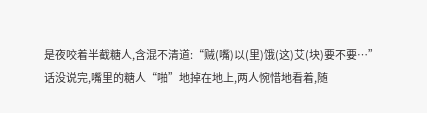是夜咬着半截糖人,含混不清道:“贼(嘴)以(里)饿(这)艾(块)要不要…”
话没说完,嘴里的糖人“啪”地掉在地上,两人惋惜地看着,随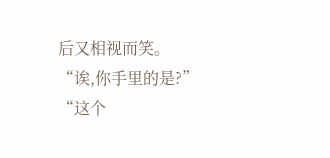后又相视而笑。
“诶,你手里的是?”
“这个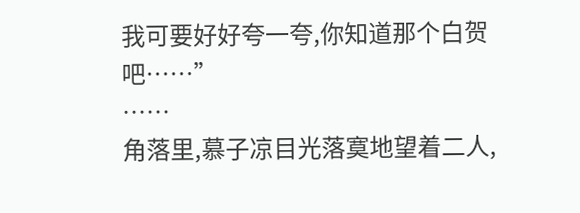我可要好好夸一夸,你知道那个白贺吧……”
……
角落里,慕子凉目光落寞地望着二人,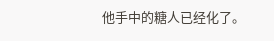他手中的糖人已经化了。